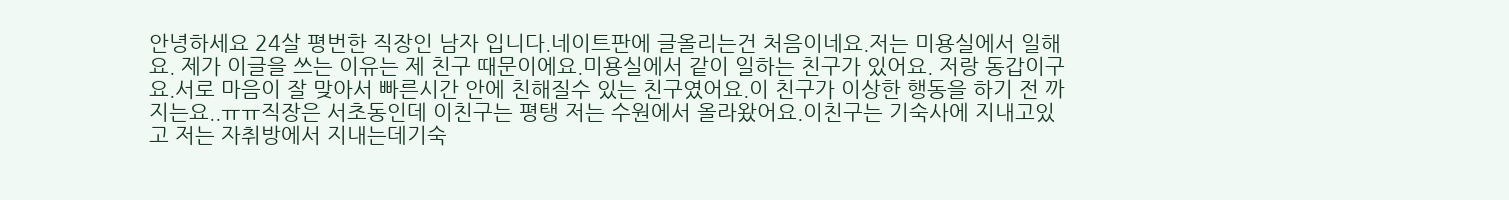안녕하세요 24살 평번한 직장인 남자 입니다.네이트판에 글올리는건 처음이네요.저는 미용실에서 일해요. 제가 이글을 쓰는 이유는 제 친구 때문이에요.미용실에서 같이 일하는 친구가 있어요. 저랑 동갑이구요.서로 마음이 잘 맞아서 빠른시간 안에 친해질수 있는 친구였어요.이 친구가 이상한 행동을 하기 전 까지는요..ㅠㅠ직장은 서초동인데 이친구는 평탱 저는 수원에서 올라왔어요.이친구는 기숙사에 지내고있고 저는 자취방에서 지내는데기숙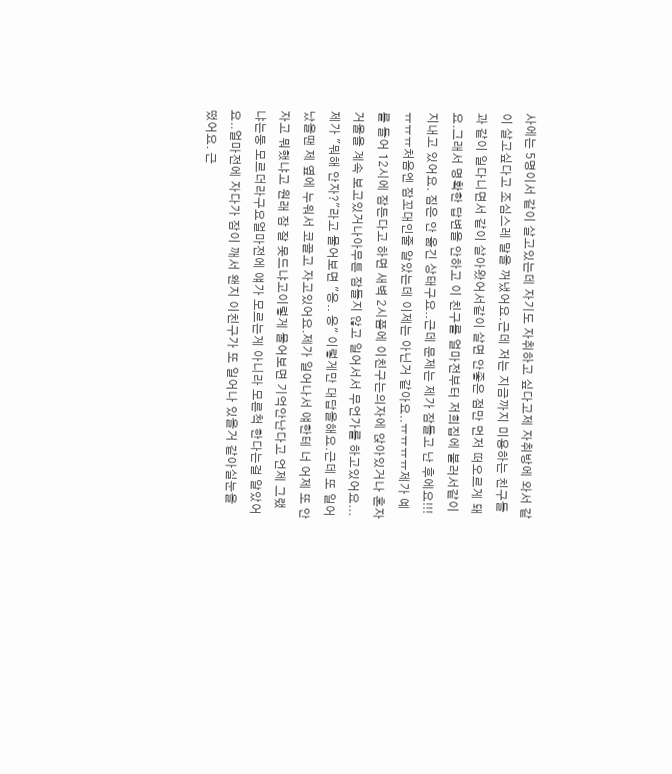사에는 5명이서 같이 살고있는데 자기도 자취하고 싶다고제 자취방에 와서 같이 살고싶다고 조심스레 말을 꺼냈어요.근데 저는 지금까지 미용하는 친구들과 같이 일다니면서 같이 살아왔어서같이 살면 안좋은 점만 먼저 떠오르게 돼요.그래서 명확한 답변을 안하고 이 친구를 얼마전부터 저희집에 불러서같이 지내고 있어요. 짐은 안 옮긴 상태구요..근데 문제는 제가 잠들고 난 후에요!!!ㅠㅠㅠ처음엔 잠꼬대인줄 알았는데 이제는 아닌거 같아요..ㅠㅠㅠㅠ제가 예를 들어 12시에 잠든다고 하면 새벽 2시쯤에 이친구는의자에 앉아있거나 혼자 거울을 계속 보고있거나아무튼 잠들지 않고 일어서서 무언가를 하고있어요...제가 "뭐해 안자?"라고 물어보면 "응.. 응" 이렇게만 대답을해요.근데 또 일어났을땐 제 옆에 누워서 코골고 자고있어요.제가 일어나서 얘한테 너 어제 또 안자고 뭐했냐고 원래 잠 잘 못드냐고이렇게 물어보면 기억안난다고 언제 그랬냐는둥 모르더라구요얼마전에 얘가 모르는게 아니라 모른척 한다는걸 알았어요..얼마전에 자다가 잠이 깨서 왠지 이친구가 또 일어나 있을거 같아실눈을 떴어요. 근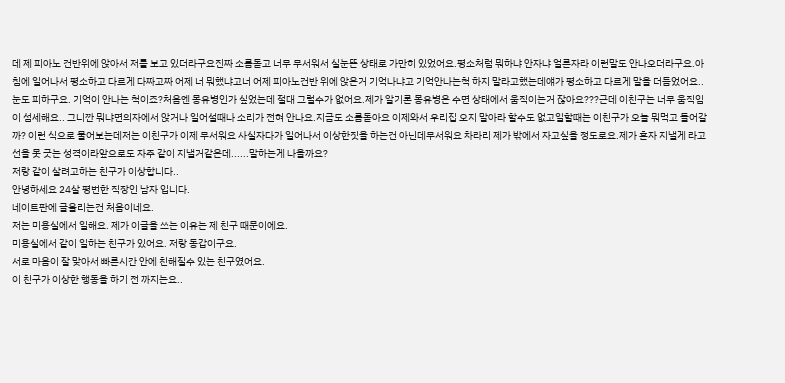데 제 피아노 건반위에 앉아서 저를 보고 있더라구요진짜 소름돋고 너무 무서워서 실눈뜬 상태로 가만히 있었어요.평소처럼 뭐하냐 안자냐 얼른자라 이런말도 안나오더라구요.아침에 일어나서 평소하고 다르게 다짜고짜 어제 너 뭐했냐고너 어제 피아노건반 위에 앉은거 기억나냐고 기억안나는척 하지 말라고했는데얘가 평소하고 다르게 말을 더듬었어요..눈도 피하구요. 기억이 안나는 척이죠?처음엔 몽유병인가 싶었는데 절대 그럴수가 없어요.제가 알기론 몽유병은 수면 상태에서 움직이는거 잖아요???근데 이친구는 너무 움직임이 섬세해요.. 그니깐 뭐냐면의자에서 앉거나 일어설때나 소리가 전혀 안나요.지금도 소름돋아요 이제와서 우리집 오지 말아라 할수도 없고일할때는 이친구가 오늘 뭐먹고 들어갈까? 이런 식으로 물어보는데저는 이친구가 이제 무서워요 사실자다가 일어나서 이상한짓을 하는건 아닌데무서워요 차라리 제가 밖에서 자고싶을 정도로요.제가 혼자 지낼게 라고 선을 못 긋는 성격이라앞으로도 자주 같이 지낼거같은데......말하는게 나을까요?
저랑 같이 살려고하는 친구가 이상합니다..
안녕하세요 24살 평번한 직장인 남자 입니다.
네이트판에 글올리는건 처음이네요.
저는 미용실에서 일해요. 제가 이글을 쓰는 이유는 제 친구 때문이에요.
미용실에서 같이 일하는 친구가 있어요. 저랑 동갑이구요.
서로 마음이 잘 맞아서 빠른시간 안에 친해질수 있는 친구였어요.
이 친구가 이상한 행동을 하기 전 까지는요..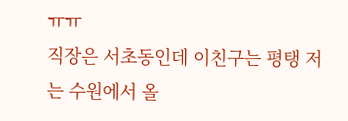ㅠㅠ
직장은 서초동인데 이친구는 평탱 저는 수원에서 올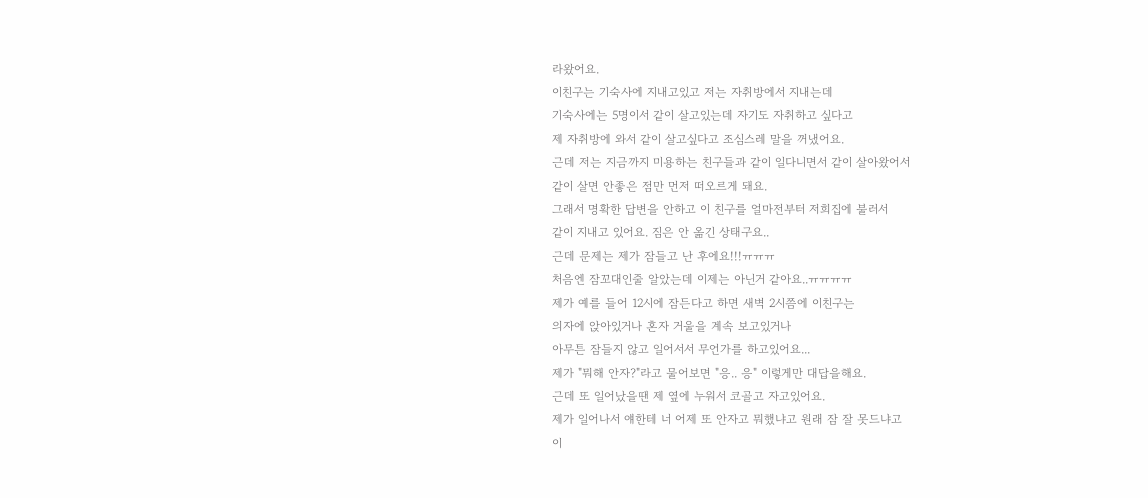라왔어요.
이친구는 기숙사에 지내고있고 저는 자취방에서 지내는데
기숙사에는 5명이서 같이 살고있는데 자기도 자취하고 싶다고
제 자취방에 와서 같이 살고싶다고 조심스레 말을 꺼냈어요.
근데 저는 지금까지 미용하는 친구들과 같이 일다니면서 같이 살아왔어서
같이 살면 안좋은 점만 먼저 떠오르게 돼요.
그래서 명확한 답변을 안하고 이 친구를 얼마전부터 저희집에 불러서
같이 지내고 있어요. 짐은 안 옮긴 상태구요..
근데 문제는 제가 잠들고 난 후에요!!!ㅠㅠㅠ
처음엔 잠꼬대인줄 알았는데 이제는 아닌거 같아요..ㅠㅠㅠㅠ
제가 예를 들어 12시에 잠든다고 하면 새벽 2시쯤에 이친구는
의자에 앉아있거나 혼자 거울을 계속 보고있거나
아무튼 잠들지 않고 일어서서 무언가를 하고있어요...
제가 "뭐해 안자?"라고 물어보면 "응.. 응" 이렇게만 대답을해요.
근데 또 일어났을땐 제 옆에 누워서 코골고 자고있어요.
제가 일어나서 얘한테 너 어제 또 안자고 뭐했냐고 원래 잠 잘 못드냐고
이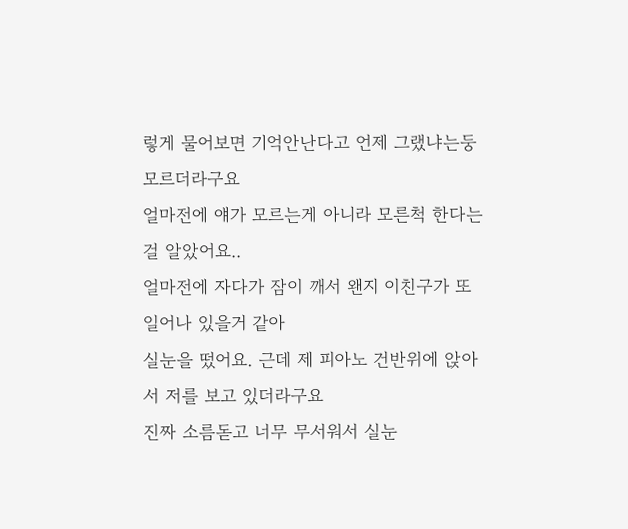렇게 물어보면 기억안난다고 언제 그랬냐는둥 모르더라구요
얼마전에 얘가 모르는게 아니라 모른척 한다는걸 알았어요..
얼마전에 자다가 잠이 깨서 왠지 이친구가 또 일어나 있을거 같아
실눈을 떴어요. 근데 제 피아노 건반위에 앉아서 저를 보고 있더라구요
진짜 소름돋고 너무 무서워서 실눈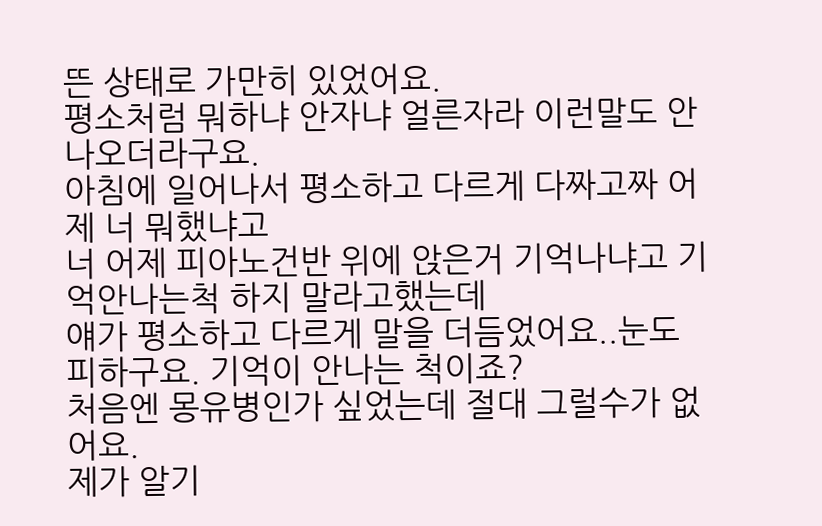뜬 상태로 가만히 있었어요.
평소처럼 뭐하냐 안자냐 얼른자라 이런말도 안나오더라구요.
아침에 일어나서 평소하고 다르게 다짜고짜 어제 너 뭐했냐고
너 어제 피아노건반 위에 앉은거 기억나냐고 기억안나는척 하지 말라고했는데
얘가 평소하고 다르게 말을 더듬었어요..눈도 피하구요. 기억이 안나는 척이죠?
처음엔 몽유병인가 싶었는데 절대 그럴수가 없어요.
제가 알기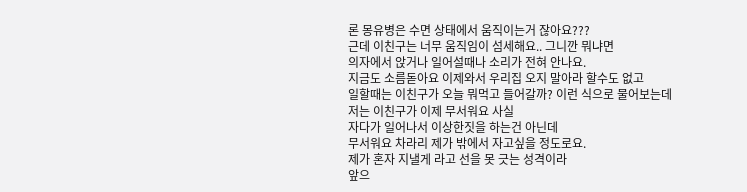론 몽유병은 수면 상태에서 움직이는거 잖아요???
근데 이친구는 너무 움직임이 섬세해요.. 그니깐 뭐냐면
의자에서 앉거나 일어설때나 소리가 전혀 안나요.
지금도 소름돋아요 이제와서 우리집 오지 말아라 할수도 없고
일할때는 이친구가 오늘 뭐먹고 들어갈까? 이런 식으로 물어보는데
저는 이친구가 이제 무서워요 사실
자다가 일어나서 이상한짓을 하는건 아닌데
무서워요 차라리 제가 밖에서 자고싶을 정도로요.
제가 혼자 지낼게 라고 선을 못 긋는 성격이라
앞으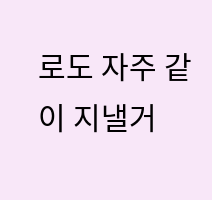로도 자주 같이 지낼거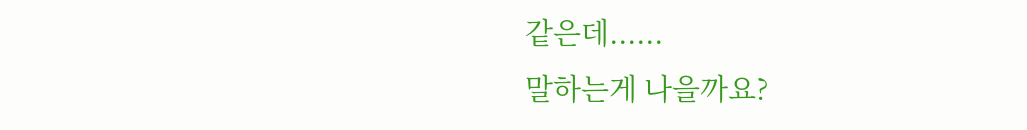같은데......
말하는게 나을까요?